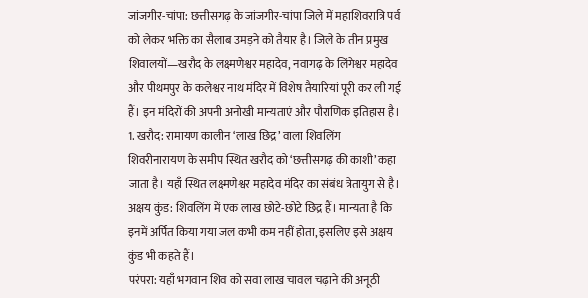जांजगीर-चांपा: छत्तीसगढ़ के जांजगीर-चांपा जिले में महाशिवरात्रि पर्व को लेकर भक्ति का सैलाब उमड़ने को तैयार है। जिले के तीन प्रमुख शिवालयों—खरौद के लक्ष्मणेश्वर महादेव, नवागढ़ के लिंगेश्वर महादेव और पीथमपुर के कलेश्वर नाथ मंदिर में विशेष तैयारियां पूरी कर ली गई हैं। इन मंदिरों की अपनी अनोखी मान्यताएं और पौराणिक इतिहास है।
1. खरौद: रामायण कालीन ‘लाख छिद्र’ वाला शिवलिंग
शिवरीनारायण के समीप स्थित खरौद को ‘छत्तीसगढ़ की काशी’ कहा जाता है। यहाँ स्थित लक्ष्मणेश्वर महादेव मंदिर का संबंध त्रेतायुग से है।
अक्षय कुंड: शिवलिंग में एक लाख छोटे-छोटे छिद्र हैं। मान्यता है कि इनमें अर्पित किया गया जल कभी कम नहीं होता, इसलिए इसे अक्षय कुंड भी कहते हैं।
परंपरा: यहाँ भगवान शिव को सवा लाख चावल चढ़ाने की अनूठी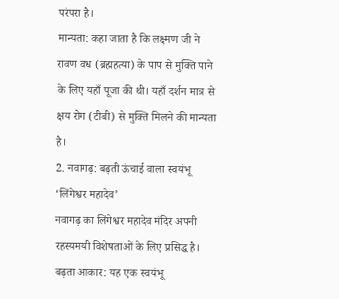परंपरा है।
मान्यता: कहा जाता है कि लक्ष्मण जी ने रावण वध (ब्रह्महत्या) के पाप से मुक्ति पाने के लिए यहाँ पूजा की थी। यहाँ दर्शन मात्र से क्षय रोग (टीबी) से मुक्ति मिलने की मान्यता है।
2. नवागढ़: बढ़ती ऊंचाई वाला स्वयंभू ‘लिंगेश्वर महादेव’
नवागढ़ का लिंगेश्वर महादेव मंदिर अपनी रहस्यमयी विशेषताओं के लिए प्रसिद्ध है।
बढ़ता आकार: यह एक स्वयंभू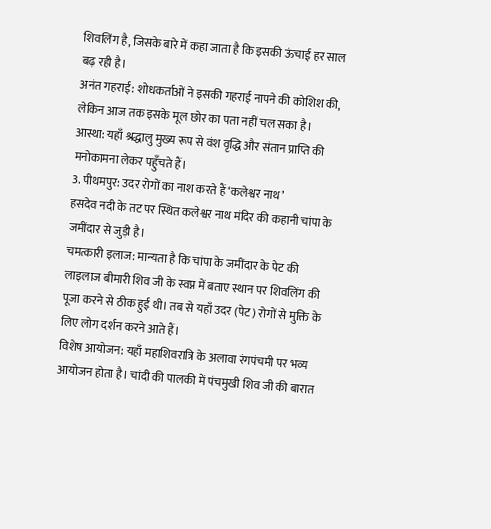शिवलिंग है, जिसके बारे में कहा जाता है कि इसकी ऊंचाई हर साल बढ़ रही है।
अनंत गहराई: शोधकर्ताओं ने इसकी गहराई नापने की कोशिश की, लेकिन आज तक इसके मूल छोर का पता नहीं चल सका है।
आस्था: यहाँ श्रद्धालु मुख्य रूप से वंश वृद्धि और संतान प्राप्ति की मनोकामना लेकर पहुँचते हैं।
3. पीथमपुर: उदर रोगों का नाश करते हैं ‘कलेश्वर नाथ’
हसदेव नदी के तट पर स्थित कलेश्वर नाथ मंदिर की कहानी चांपा के जमींदार से जुड़ी है।
चमत्कारी इलाज: मान्यता है कि चांपा के जमींदार के पेट की लाइलाज बीमारी शिव जी के स्वप्न में बताए स्थान पर शिवलिंग की पूजा करने से ठीक हुई थी। तब से यहाँ उदर (पेट) रोगों से मुक्ति के लिए लोग दर्शन करने आते हैं।
विशेष आयोजन: यहाँ महाशिवरात्रि के अलावा रंगपंचमी पर भव्य आयोजन होता है। चांदी की पालकी में पंचमुखी शिव जी की बारात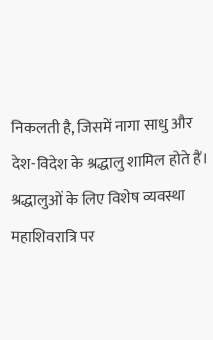निकलती है, जिसमें नागा साधु और देश-विदेश के श्रद्धालु शामिल होते हैं।
श्रद्धालुओं के लिए विशेष व्यवस्था
महाशिवरात्रि पर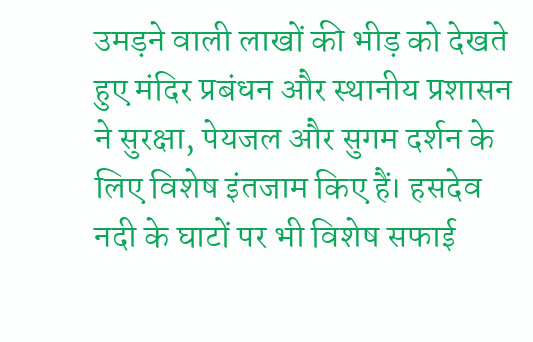उमड़ने वाली लाखों की भीड़ को देखते हुए मंदिर प्रबंधन और स्थानीय प्रशासन ने सुरक्षा, पेयजल और सुगम दर्शन के लिए विशेष इंतजाम किए हैं। हसदेव नदी के घाटों पर भी विशेष सफाई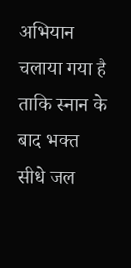अभियान चलाया गया है ताकि स्नान के बाद भक्त सीधे जल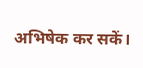अभिषेक कर सकें।